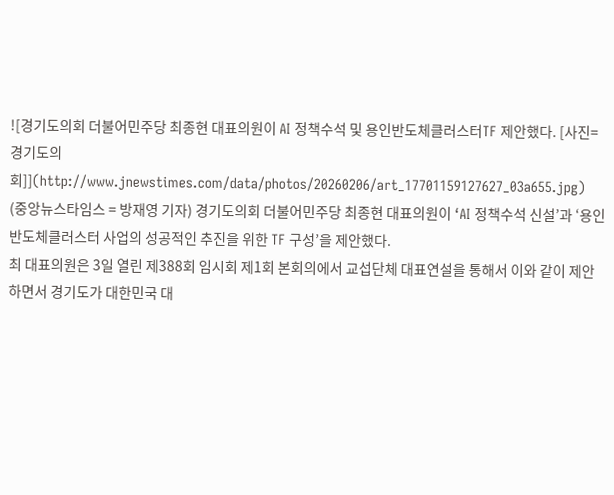![경기도의회 더불어민주당 최종현 대표의원이 AI 정책수석 및 용인반도체클러스터TF 제안했다. [사진=경기도의회]](http://www.jnewstimes.com/data/photos/20260206/art_17701159127627_03a655.jpg)
(중앙뉴스타임스 = 방재영 기자) 경기도의회 더불어민주당 최종현 대표의원이 ‘AI 정책수석 신설’과 ‘용인반도체클러스터 사업의 성공적인 추진을 위한 TF 구성’을 제안했다.
최 대표의원은 3일 열린 제388회 임시회 제1회 본회의에서 교섭단체 대표연설을 통해서 이와 같이 제안하면서 경기도가 대한민국 대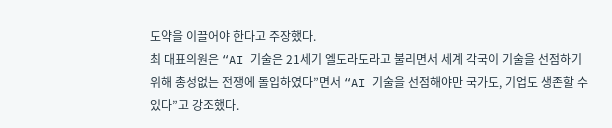도약을 이끌어야 한다고 주장했다.
최 대표의원은 “AI 기술은 21세기 엘도라도라고 불리면서 세계 각국이 기술을 선점하기 위해 총성없는 전쟁에 돌입하였다”면서 “AI 기술을 선점해야만 국가도, 기업도 생존할 수 있다”고 강조했다.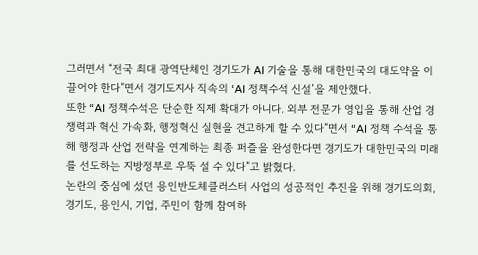그러면서 “전국 최대 광역단체인 경기도가 AI 기술을 통해 대한민국의 대도약을 이끌어야 한다”면서 경기도지사 직속의 ‘AI 정책수석 신설’을 제안했다.
또한 “AI 정책수석은 단순한 직제 확대가 아니다. 외부 전문가 영입을 통해 산업 경쟁력과 혁신 가속화, 행정혁신 실현을 견고하게 할 수 있다”면서 “AI 정책 수석을 통해 행정과 산업 전략을 연계하는 최종 퍼즐을 완성한다면 경기도가 대한민국의 미래를 선도하는 지방정부로 우뚝 설 수 있다”고 밝혔다.
논란의 중심에 섰던 용인반도체클러스터 사업의 성공적인 추진을 위해 경기도의회, 경기도, 용인시, 기업, 주민이 함께 참여하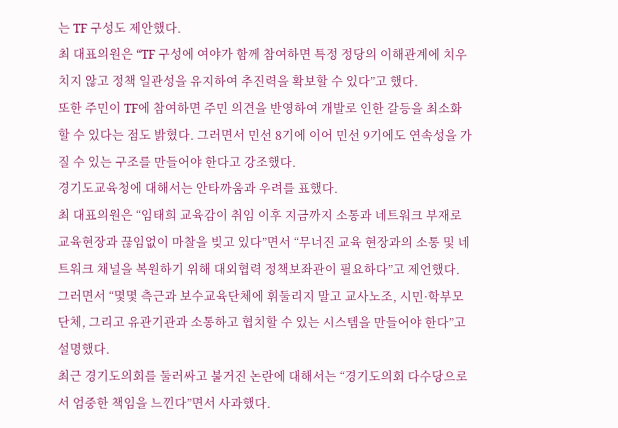는 TF 구성도 제안했다.
최 대표의원은 “TF 구성에 여야가 함께 참여하면 특정 정당의 이해관계에 치우치지 않고 정책 일관성을 유지하여 추진력을 확보할 수 있다”고 했다.
또한 주민이 TF에 참여하면 주민 의견을 반영하여 개발로 인한 갈등을 최소화 할 수 있다는 점도 밝혔다. 그러면서 민선 8기에 이어 민선 9기에도 연속성을 가질 수 있는 구조를 만들어야 한다고 강조했다.
경기도교육청에 대해서는 안타까움과 우려를 표했다.
최 대표의원은 “임태희 교육감이 취임 이후 지금까지 소통과 네트워크 부재로 교육현장과 끊임없이 마찰을 빚고 있다”면서 “무너진 교육 현장과의 소통 및 네트워크 채널을 복원하기 위해 대외협력 정책보좌관이 필요하다”고 제언했다.
그러면서 “몇몇 측근과 보수교육단체에 휘둘리지 말고 교사노조, 시민·학부모 단체, 그리고 유관기관과 소통하고 협치할 수 있는 시스템을 만들어야 한다”고 설명했다.
최근 경기도의회를 둘러싸고 불거진 논란에 대해서는 “경기도의회 다수당으로서 엄중한 책임을 느낀다”면서 사과했다.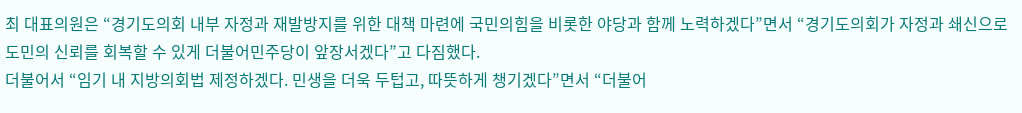최 대표의원은 “경기도의회 내부 자정과 재발방지를 위한 대책 마련에 국민의힘을 비롯한 야당과 함께 노력하겠다”면서 “경기도의회가 자정과 쇄신으로 도민의 신뢰를 회복할 수 있게 더불어민주당이 앞장서겠다”고 다짐했다.
더불어서 “임기 내 지방의회법 제정하겠다. 민생을 더욱 두텁고, 따뜻하게 챙기겠다”면서 “더불어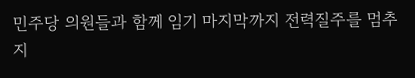민주당 의원들과 함께 임기 마지막까지 전력질주를 멈추지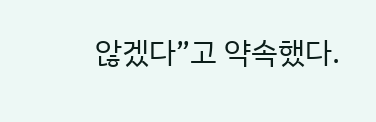않겠다”고 약속했다.